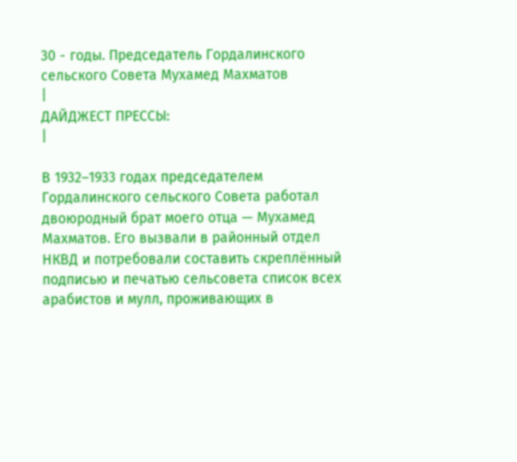30 - годы. Председатель Гордалинского сельского Совета Мухамед Махматов
|
ДАЙДЖЕСТ ПРЕССЫ:
|

В 1932–1933 годах председателем Гордалинского сельского Совета работал двоюродный брат моего отца — Мухамед Махматов. Его вызвали в районный отдел НКВД и потребовали составить скреплённый подписью и печатью сельсовета список всех арабистов и мулл, проживающих в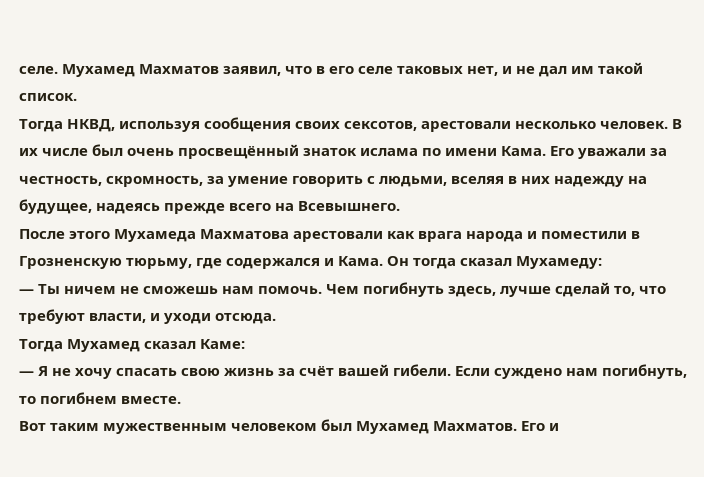селе. Мухамед Махматов заявил, что в его селе таковых нет, и не дал им такой список.
Тогда НКВД, используя сообщения своих сексотов, арестовали несколько человек. В их числе был очень просвещённый знаток ислама по имени Кама. Его уважали за честность, скромность, за умение говорить с людьми, вселяя в них надежду на будущее, надеясь прежде всего на Всевышнего.
После этого Мухамеда Махматова арестовали как врага народа и поместили в Грозненскую тюрьму, где содержался и Кама. Он тогда сказал Мухамеду:
— Ты ничем не сможешь нам помочь. Чем погибнуть здесь, лучше сделай то, что требуют власти, и уходи отсюда.
Тогда Мухамед сказал Каме:
— Я не хочу спасать свою жизнь за счёт вашей гибели. Если суждено нам погибнуть, то погибнем вместе.
Вот таким мужественным человеком был Мухамед Махматов. Его и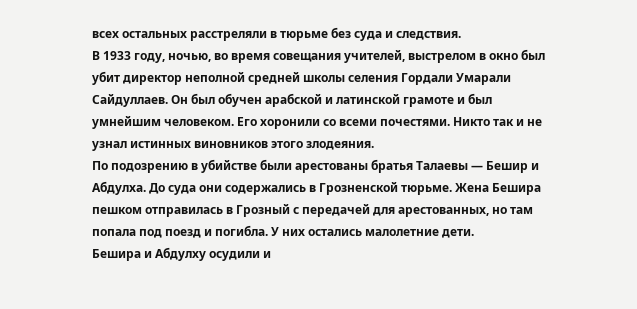всех остальных расстреляли в тюрьме без суда и следствия.
В 1933 году, ночью, во время совещания учителей, выстрелом в окно был убит директор неполной средней школы селения Гордали Умарали Сайдуллаев. Он был обучен арабской и латинской грамоте и был умнейшим человеком. Его хоронили со всеми почестями. Никто так и не узнал истинных виновников этого злодеяния.
По подозрению в убийстве были арестованы братья Талаевы — Бешир и Абдулха. До суда они содержались в Грозненской тюрьме. Жена Бешира пешком отправилась в Грозный с передачей для арестованных, но там попала под поезд и погибла. У них остались малолетние дети.
Бешира и Абдулху осудили и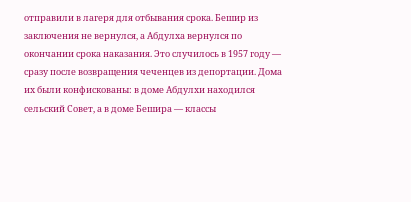отправили в лагеря для отбывания срока. Бешир из заключения не вернулся, а Абдулха вернулся по окончании срока наказания. Это случилось в 1957 году — сразу после возвращения чеченцев из депортации. Дома их были конфискованы: в доме Абдулхи находился сельский Совет, а в доме Бешира — классы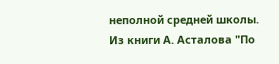неполной средней школы.
Из книги А. Асталова "По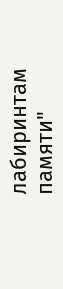лабиринтам памяти"